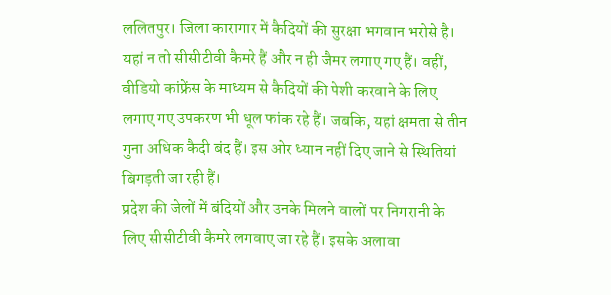ललितपुर। जिला कारागार में कैदियों की सुरक्षा भगवान भरोसे है। यहां न तो सीसीटीवी कैमरे हैं और न ही जैमर लगाए गए हैं। वहीं, वीडियो कांफ्रेंस के माध्यम से कैदियों की पेशी करवाने के लिए लगाए गए उपकरण भी धूल फांक रहे हैं। जबकि, यहां क्षमता से तीन गुना अधिक कैदी बंद हैं। इस ओर ध्यान नहीं दिए जाने से स्थितियां बिगड़ती जा रही हैं।
प्रदेश की जेलों में बंदियों और उनके मिलने वालों पर निगरानी के लिए सीसीटीवी कैमरे लगवाए जा रहे हैं। इसके अलावा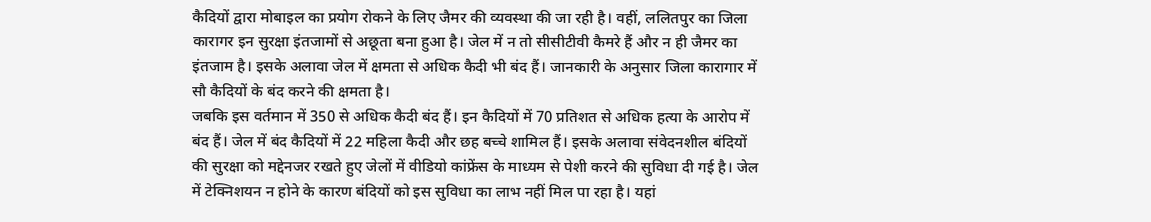कैदियों द्वारा मोबाइल का प्रयोग रोकने के लिए जैमर की व्यवस्था की जा रही है। वहीं, ललितपुर का जिला कारागर इन सुरक्षा इंतजामों से अछूता बना हुआ है। जेल में न तो सीसीटीवी कैमरे हैं और न ही जैमर का इंतजाम है। इसके अलावा जेल में क्षमता से अधिक कैदी भी बंद हैं। जानकारी के अनुसार जिला कारागार में सौ कैदियों के बंद करने की क्षमता है।
जबकि इस वर्तमान में 350 से अधिक कैदी बंद हैं। इन कैदियों में 70 प्रतिशत से अधिक हत्या के आरोप में बंद हैं। जेल में बंद कैदियों में 22 महिला कैदी और छह बच्चे शामिल हैं। इसके अलावा संवेदनशील बंदियों की सुरक्षा को मद्देनजर रखते हुए जेलों में वीडियो कांफ्रेंस के माध्यम से पेशी करने की सुविधा दी गई है। जेल में टेक्निशयन न होने के कारण बंदियों को इस सुविधा का लाभ नहीं मिल पा रहा है। यहां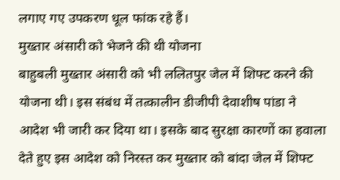लगाए गए उपकरण धूल फांक रहे हैं।
मुख्तार अंसारी को भेजने की थी योजना
बाहुबली मुख्तार अंसारी को भी ललितपुर जेल में शिफ्ट करने की योजना थी। इस संबंध में तत्कालीन डीजीपी देवाशीष पांडा ने आदेश भी जारी कर दिया था। इसके बाद सुरक्षा कारणों का हवाला देते हुए इस आदेश को निरस्त कर मुख्तार को बांदा जेल में शिफ्ट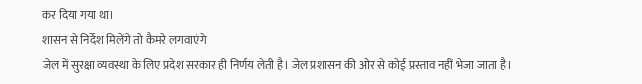कर दिया गया था।
शासन से निर्देश मिलेंगे तो कैमरे लगवाएंगे
जेल में सुरक्षा व्यवस्था के लिए प्रदेश सरकार ही निर्णय लेती है। जेल प्रशासन की ओर से कोई प्रस्ताव नहीं भेजा जाता है।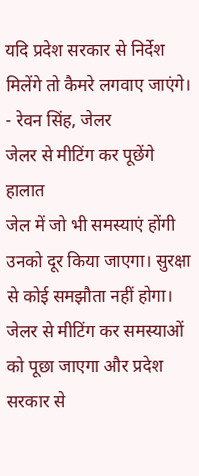यदि प्रदेश सरकार से निर्देश मिलेंगे तो कैमरे लगवाए जाएंगे।
- रेवन सिंह, जेलर
जेलर से मीटिंग कर पूछेंगे हालात
जेल में जो भी समस्याएं होंगी उनको दूर किया जाएगा। सुरक्षा से कोई समझौता नहीं होगा। जेलर से मीटिंग कर समस्याओं को पूछा जाएगा और प्रदेश सरकार से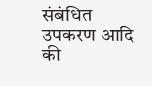संबंधित उपकरण आदि की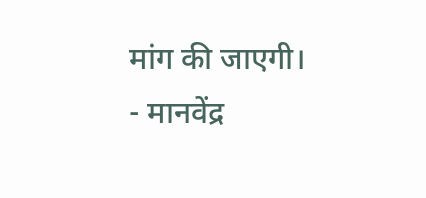मांग की जाएगी।
- मानवेंद्र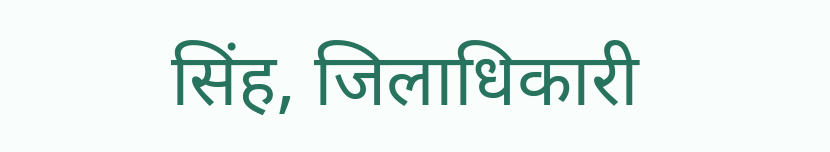सिंह, जिलाधिकारी